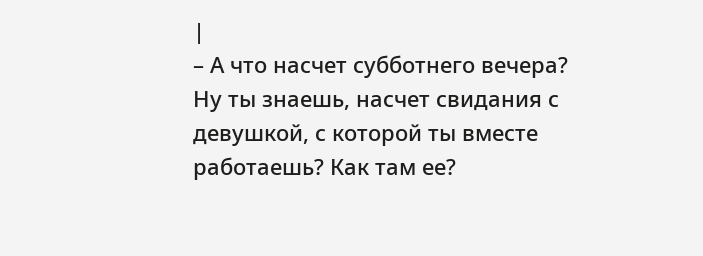|
– А что насчет субботнего вечера? Ну ты знаешь, насчет свидания с девушкой, с которой ты вместе работаешь? Как там ее?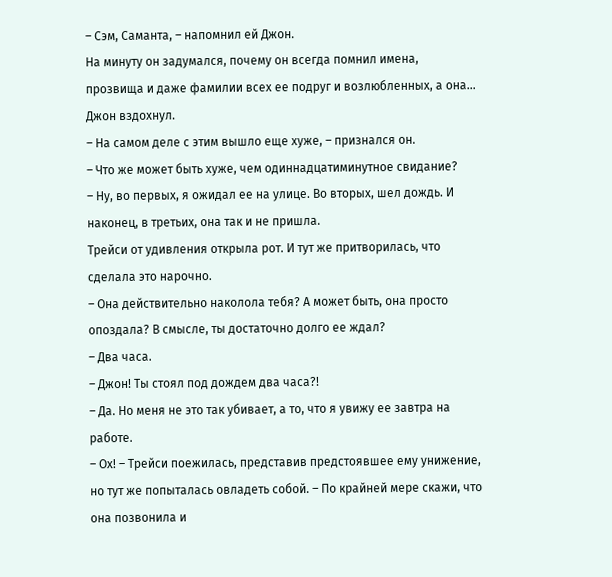– Сэм, Саманта, – напомнил ей Джон.
На минуту он задумался, почему он всегда помнил имена, прозвища и даже фамилии всех ее подруг и возлюбленных, а она… Джон вздохнул.
– На самом деле с этим вышло еще хуже, – признался он.
– Что же может быть хуже, чем одиннадцатиминутное свидание?
– Ну, во первых, я ожидал ее на улице. Во вторых, шел дождь. И наконец, в третьих, она так и не пришла.
Трейси от удивления открыла рот. И тут же притворилась, что сделала это нарочно.
– Она действительно наколола тебя? А может быть, она просто опоздала? В смысле, ты достаточно долго ее ждал?
– Два часа.
– Джон! Ты стоял под дождем два часа?!
– Да. Но меня не это так убивает, а то, что я увижу ее завтра на работе.
– Ох! – Трейси поежилась, представив предстоявшее ему унижение, но тут же попыталась овладеть собой. – По крайней мере скажи, что она позвонила и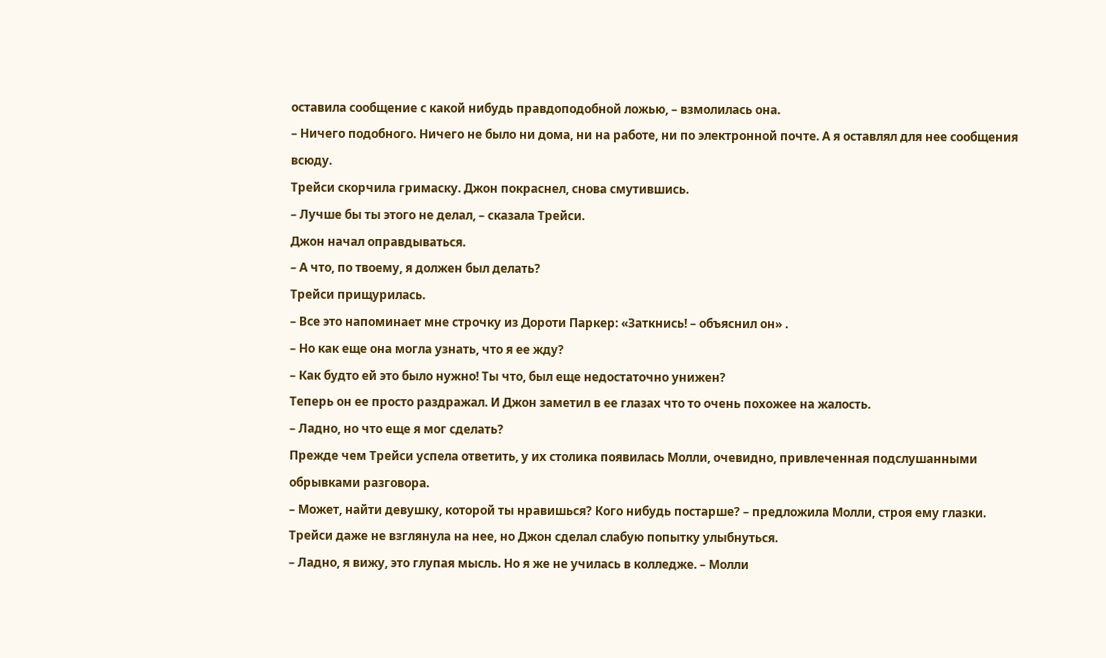оставила сообщение с какой нибудь правдоподобной ложью, – взмолилась она.
– Ничего подобного. Ничего не было ни дома, ни на работе, ни по электронной почте. А я оставлял для нее сообщения всюду.
Трейси скорчила гримаску. Джон покраснел, снова смутившись.
– Лучше бы ты этого не делал, – сказала Трейси.
Джон начал оправдываться.
– А что, по твоему, я должен был делать?
Трейси прищурилась.
– Все это напоминает мне строчку из Дороти Паркер: «Заткнись! – объяснил он» .
– Но как еще она могла узнать, что я ее жду?
– Как будто ей это было нужно! Ты что, был еще недостаточно унижен?
Теперь он ее просто раздражал. И Джон заметил в ее глазах что то очень похожее на жалость.
– Ладно, но что еще я мог сделать?
Прежде чем Трейси успела ответить, у их столика появилась Молли, очевидно, привлеченная подслушанными обрывками разговора.
– Может, найти девушку, которой ты нравишься? Кого нибудь постарше? – предложила Молли, строя ему глазки.
Трейси даже не взглянула на нее, но Джон сделал слабую попытку улыбнуться.
– Ладно, я вижу, это глупая мысль. Но я же не училась в колледже. – Молли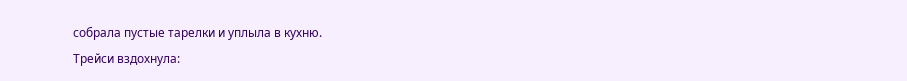собрала пустые тарелки и уплыла в кухню.
Трейси вздохнула: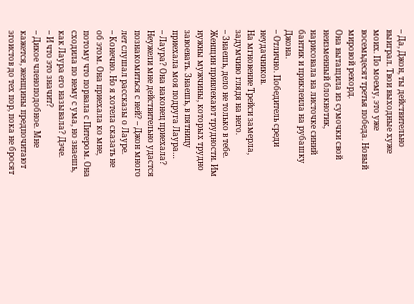– Да, Джон, ты действительно выиграл. Твои выходные хуже моих. По моему, это уже восемьдесят третья победа. Новый мировой рекорд.
Она вытащила из сумочки свой неизменный блокнотик, нарисовала на листочке синий бантик и приклеила на рубашку Джона.
– Отлично. Победитель среди неудачников.
На мгновение Трейси замерла, задумчиво глядя на него.
– Знаешь, дело не только в тебе. Женщин привлекают трудности. Им нужны мужчины, которых трудно завоевать. Знаешь, в пятницу приехала моя подруга Лаура…
– Лаура? Она наконец приехала? Неужели мне действительно удастся познакомиться с ней? – Джон много лет слушал рассказы о Лауре.
– Конечно. Но я хотела сказать не об этом. Она приехала ко мне, потому что порвала с Питером. Она сходила по нему с ума, но знаешь, как Лаура его называла? Дэче.
– И что это значит?
– Дикое членоподобное. Мне кажется, женщины предпочитают эгоистов до тех пор, пока не бросят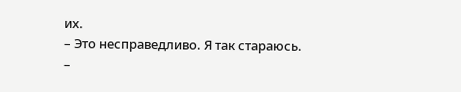их.
– Это несправедливо. Я так стараюсь.
–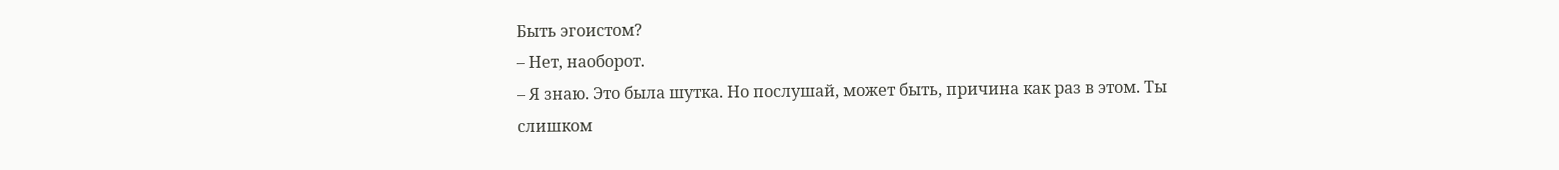Быть эгоистом?
– Нет, наоборот.
– Я знаю. Это была шутка. Но послушай, может быть, причина как раз в этом. Ты слишком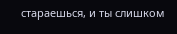стараешься, и ты слишком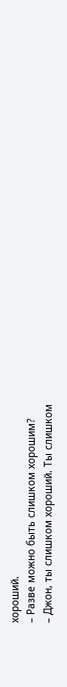хороший.
– Разве можно быть слишком хорошим?
– Джон, ты слишком хороший. Ты слишком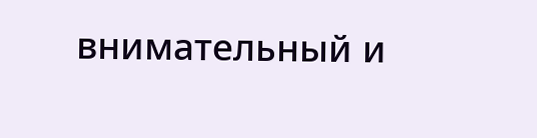внимательный и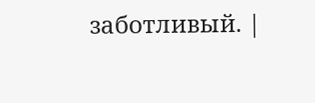заботливый. |